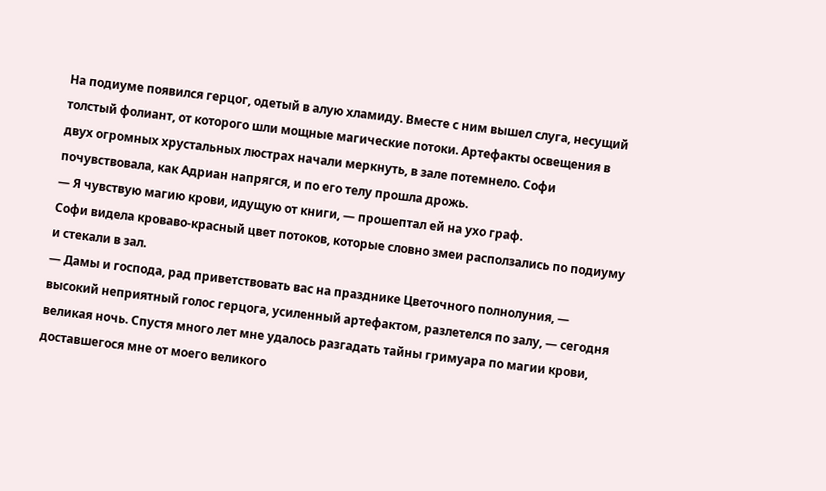На подиуме появился герцог, одетый в алую хламиду. Вместе с ним вышел слуга, несущий толстый фолиант, от которого шли мощные магические потоки. Артефакты освещения в двух огромных хрустальных люстрах начали меркнуть, в зале потемнело. Софи почувствовала, как Адриан напрягся, и по его телу прошла дрожь.
— Я чувствую магию крови, идущую от книги, — прошептал ей на ухо граф.
Софи видела кроваво-красный цвет потоков, которые словно змеи расползались по подиуму и стекали в зал.
— Дамы и господа, рад приветствовать вас на празднике Цветочного полнолуния, — высокий неприятный голос герцога, усиленный артефактом, разлетелся по залу, — сегодня великая ночь. Спустя много лет мне удалось разгадать тайны гримуара по магии крови, доставшегося мне от моего великого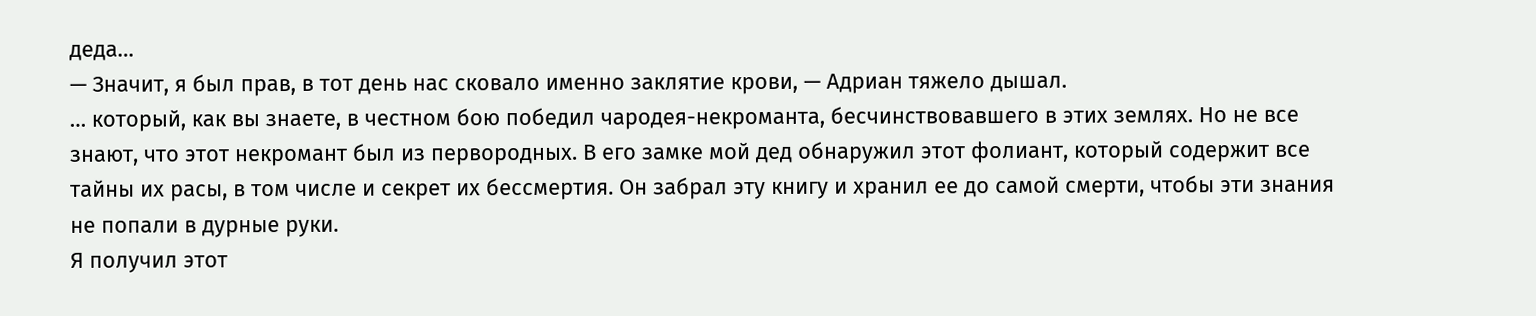деда…
— Значит, я был прав, в тот день нас сковало именно заклятие крови, — Адриан тяжело дышал.
… который, как вы знаете, в честном бою победил чародея-некроманта, бесчинствовавшего в этих землях. Но не все знают, что этот некромант был из первородных. В его замке мой дед обнаружил этот фолиант, который содержит все тайны их расы, в том числе и секрет их бессмертия. Он забрал эту книгу и хранил ее до самой смерти, чтобы эти знания не попали в дурные руки.
Я получил этот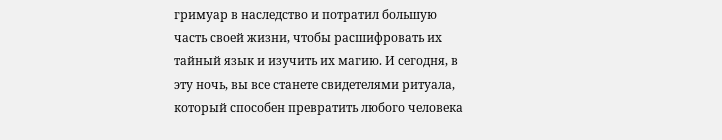гримуар в наследство и потратил большую часть своей жизни, чтобы расшифровать их тайный язык и изучить их магию. И сегодня, в эту ночь, вы все станете свидетелями ритуала, который способен превратить любого человека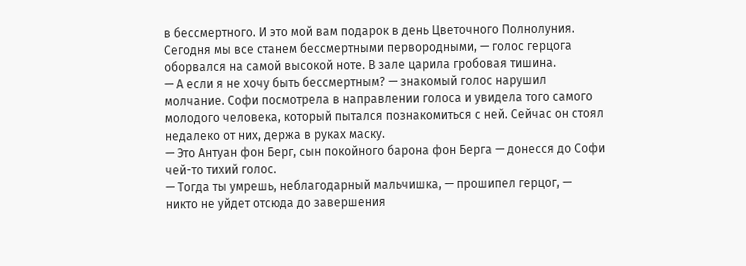в бессмертного. И это мой вам подарок в день Цветочного Полнолуния. Сегодня мы все станем бессмертными первородными, — голос герцога оборвался на самой высокой ноте. В зале царила гробовая тишина.
— А если я не хочу быть бессмертным? — знакомый голос нарушил молчание. Софи посмотрела в направлении голоса и увидела того самого молодого человека, который пытался познакомиться с ней. Сейчас он стоял недалеко от них, держа в руках маску.
— Это Антуан фон Берг, сын покойного барона фон Берга — донесся до Софи чей-то тихий голос.
— Тогда ты умрешь, неблагодарный мальчишка, — прошипел герцог, — никто не уйдет отсюда до завершения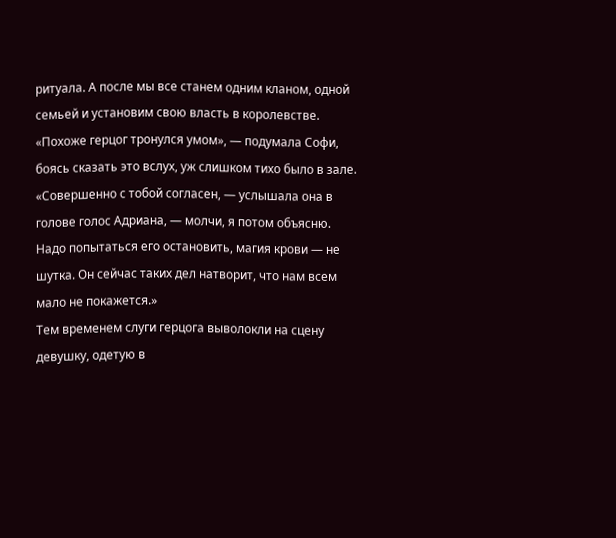ритуала. А после мы все станем одним кланом, одной семьей и установим свою власть в королевстве.
«Похоже герцог тронулся умом», — подумала Софи, боясь сказать это вслух, уж слишком тихо было в зале.
«Совершенно с тобой согласен, — услышала она в голове голос Адриана, — молчи, я потом объясню. Надо попытаться его остановить, магия крови — не шутка. Он сейчас таких дел натворит, что нам всем мало не покажется.»
Тем временем слуги герцога выволокли на сцену девушку, одетую в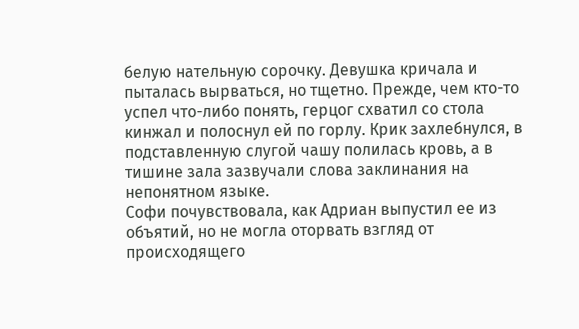белую нательную сорочку. Девушка кричала и пыталась вырваться, но тщетно. Прежде, чем кто-то успел что-либо понять, герцог схватил со стола кинжал и полоснул ей по горлу. Крик захлебнулся, в подставленную слугой чашу полилась кровь, а в тишине зала зазвучали слова заклинания на непонятном языке.
Софи почувствовала, как Адриан выпустил ее из объятий, но не могла оторвать взгляд от происходящего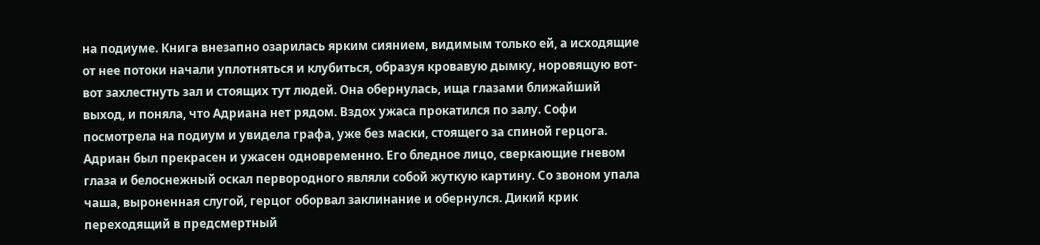на подиуме. Книга внезапно озарилась ярким сиянием, видимым только ей, а исходящие от нее потоки начали уплотняться и клубиться, образуя кровавую дымку, норовящую вот-вот захлестнуть зал и стоящих тут людей. Она обернулась, ища глазами ближайший выход, и поняла, что Адриана нет рядом. Вздох ужаса прокатился по залу. Софи посмотрела на подиум и увидела графа, уже без маски, стоящего за спиной герцога.
Адриан был прекрасен и ужасен одновременно. Его бледное лицо, сверкающие гневом глаза и белоснежный оскал первородного являли собой жуткую картину. Со звоном упала чаша, выроненная слугой, герцог оборвал заклинание и обернулся. Дикий крик переходящий в предсмертный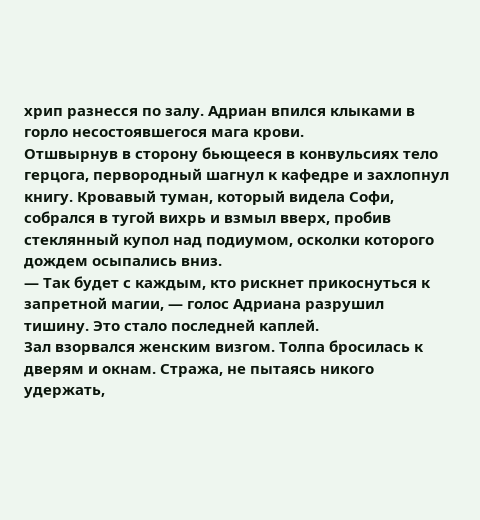хрип разнесся по залу. Адриан впился клыками в горло несостоявшегося мага крови.
Отшвырнув в сторону бьющееся в конвульсиях тело герцога, первородный шагнул к кафедре и захлопнул книгу. Кровавый туман, который видела Софи, собрался в тугой вихрь и взмыл вверх, пробив стеклянный купол над подиумом, осколки которого дождем осыпались вниз.
— Так будет с каждым, кто рискнет прикоснуться к запретной магии, — голос Адриана разрушил тишину. Это стало последней каплей.
Зал взорвался женским визгом. Толпа бросилась к дверям и окнам. Стража, не пытаясь никого удержать,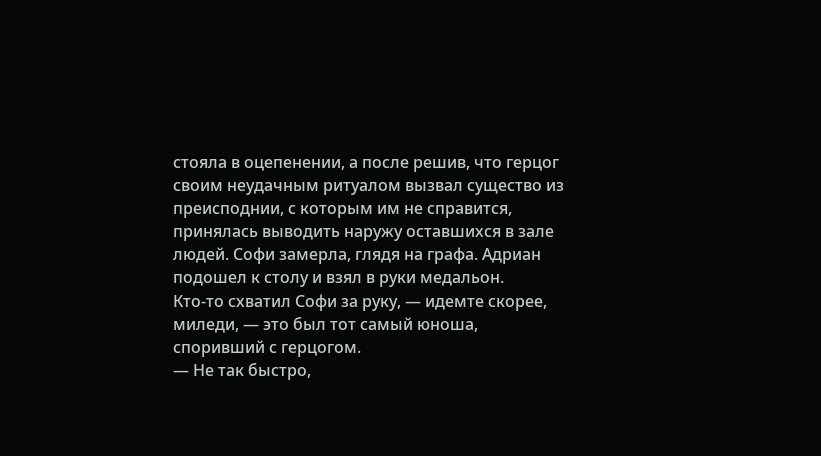стояла в оцепенении, а после решив, что герцог своим неудачным ритуалом вызвал существо из преисподнии, с которым им не справится, принялась выводить наружу оставшихся в зале людей. Софи замерла, глядя на графа. Адриан подошел к столу и взял в руки медальон.
Кто-то схватил Софи за руку, — идемте скорее, миледи, — это был тот самый юноша, споривший с герцогом.
— Не так быстро,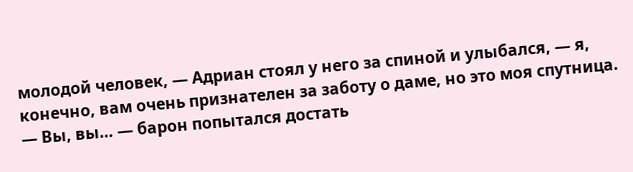молодой человек, — Адриан стоял у него за спиной и улыбался, — я, конечно, вам очень признателен за заботу о даме, но это моя спутница.
— Вы, вы… — барон попытался достать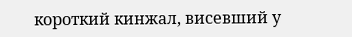короткий кинжал, висевший у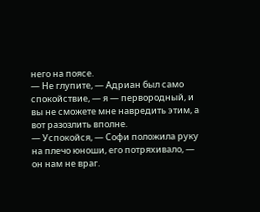него на поясе.
— Не глупите, — Адриан был само спокойствие, — я — первородный, и вы не сможете мне навредить этим, а вот разозлить вполне.
— Успокойся, — Софи положила руку на плечо юноши, его потряхивало, — он нам не враг.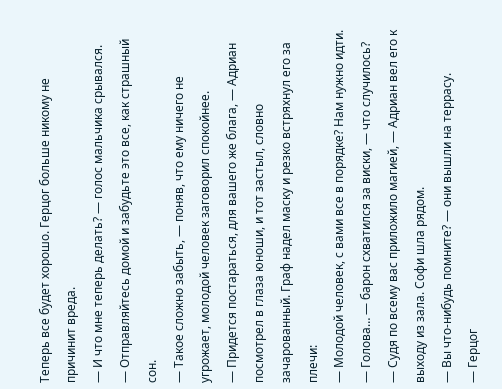Теперь все будет хорошо. Герцог больше никому не причинит вреда.
— И что мне теперь делать? — голос мальчика срывался.
— Отправляйтесь домой и забудьте это все, как страшный сон.
— Такое сложно забыть, — поняв, что ему ничего не угрожает, молодой человек заговорил спокойнее.
— Придется постараться, для вашего же блага, — Адриан посмотрел в глаза юноши, и тот застыл, словно зачарованный. Граф надел маску и резко встряхнул его за плечи:
— Молодой человек, с вами все в порядке? Нам нужно идти.
— Голова… — барон схватился за виски, — что случилось?
— Судя по всему вас приложило магией, — Адриан вел его к выходу из зала. Софи шла рядом.
— Вы что-нибудь помните? — они вышли на террасу.
— Герцог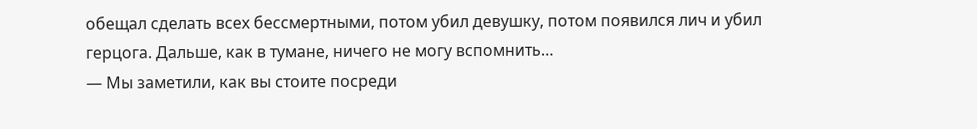обещал сделать всех бессмертными, потом убил девушку, потом появился лич и убил герцога. Дальше, как в тумане, ничего не могу вспомнить…
— Мы заметили, как вы стоите посреди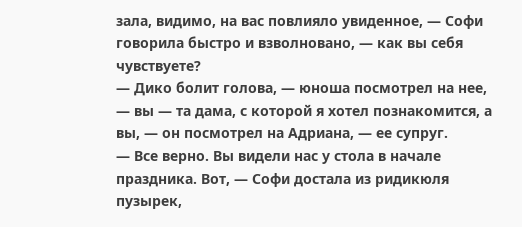зала, видимо, на вас повлияло увиденное, — Софи говорила быстро и взволновано, — как вы себя чувствуете?
— Дико болит голова, — юноша посмотрел на нее, — вы — та дама, с которой я хотел познакомится, а вы, — он посмотрел на Адриана, — ее супруг.
— Все верно. Вы видели нас у стола в начале праздника. Вот, — Софи достала из ридикюля пузырек,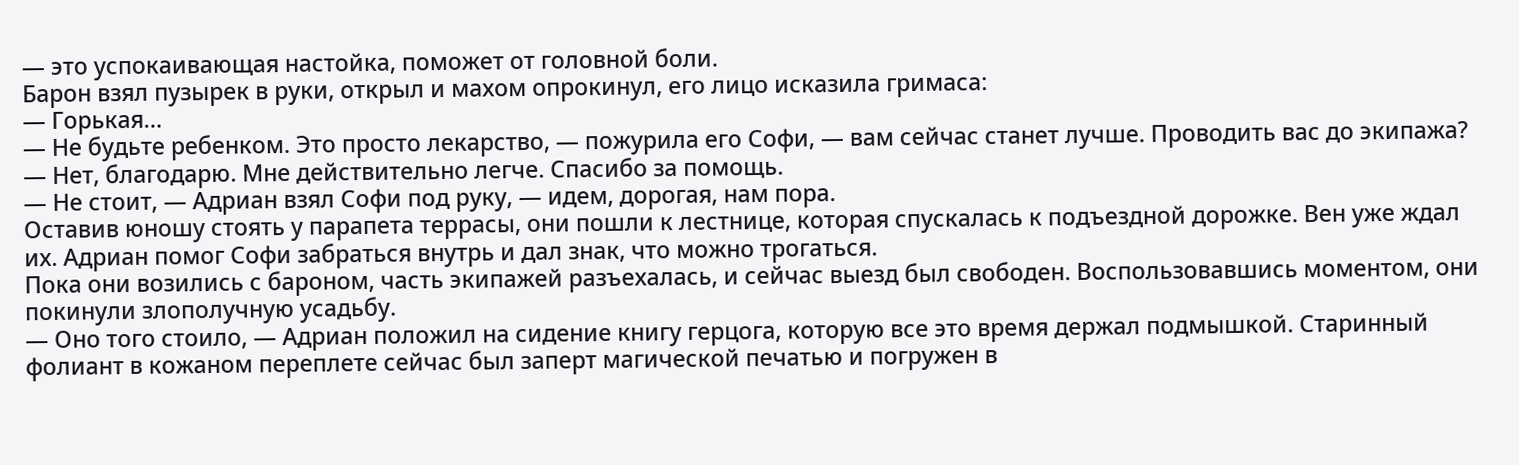— это успокаивающая настойка, поможет от головной боли.
Барон взял пузырек в руки, открыл и махом опрокинул, его лицо исказила гримаса:
— Горькая…
— Не будьте ребенком. Это просто лекарство, — пожурила его Софи, — вам сейчас станет лучше. Проводить вас до экипажа?
— Нет, благодарю. Мне действительно легче. Спасибо за помощь.
— Не стоит, — Адриан взял Софи под руку, — идем, дорогая, нам пора.
Оставив юношу стоять у парапета террасы, они пошли к лестнице, которая спускалась к подъездной дорожке. Вен уже ждал их. Адриан помог Софи забраться внутрь и дал знак, что можно трогаться.
Пока они возились с бароном, часть экипажей разъехалась, и сейчас выезд был свободен. Воспользовавшись моментом, они покинули злополучную усадьбу.
— Оно того стоило, — Адриан положил на сидение книгу герцога, которую все это время держал подмышкой. Старинный фолиант в кожаном переплете сейчас был заперт магической печатью и погружен в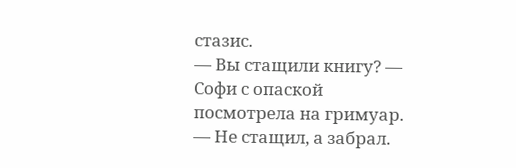стазис.
— Вы стащили книгу? — Софи с опаской посмотрела на гримуар.
— Не стащил, а забрал.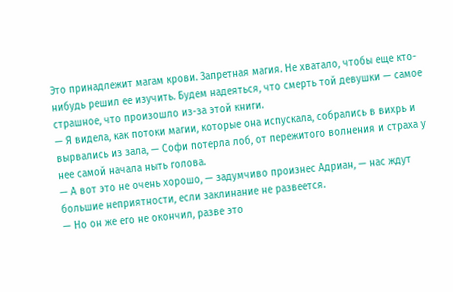Это принадлежит магам крови. Запретная магия. Не хватало, чтобы еще кто-нибудь решил ее изучить. Будем надеяться, что смерть той девушки — самое страшное, что произошло из-за этой книги.
— Я видела, как потоки магии, которые она испускала, собрались в вихрь и вырвались из зала, — Софи потерла лоб, от пережитого волнения и страха у нее самой начала ныть голова.
— А вот это не очень хорошо, — задумчиво произнес Адриан, — нас ждут большие неприятности, если заклинание не развеется.
— Но он же его не окончил, разве это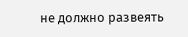не должно развеять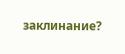заклинание?